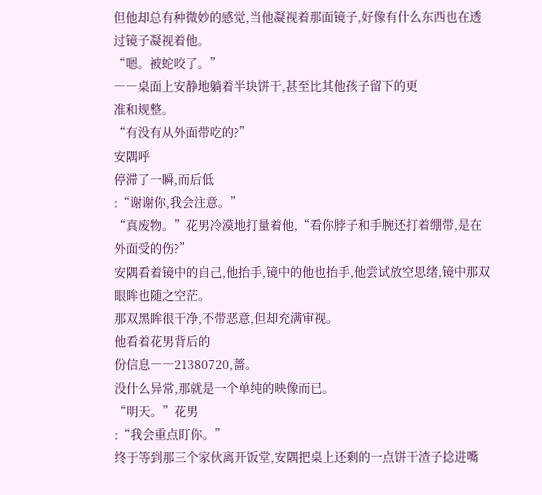但他却总有种微妙的感觉,当他凝视着那面镜子,好像有什么东西也在透过镜子凝视着他。
“嗯。被蛇咬了。”
――桌面上安静地躺着半块饼干,甚至比其他孩子留下的更
准和规整。
“有没有从外面带吃的?”
安隅呼
停滞了一瞬,而后低
:“谢谢你,我会注意。”
“真废物。”花男冷漠地打量着他,“看你脖子和手腕还打着绷带,是在外面受的伤?”
安隅看着镜中的自己,他抬手,镜中的他也抬手,他尝试放空思绪,镜中那双眼眸也随之空茫。
那双黑眸很干净,不带恶意,但却充满审视。
他看着花男背后的
份信息――21380720,蔷。
没什么异常,那就是一个单纯的映像而已。
“明天。”花男
:“我会重点盯你。”
终于等到那三个家伙离开饭堂,安隅把桌上还剩的一点饼干渣子捻进嘴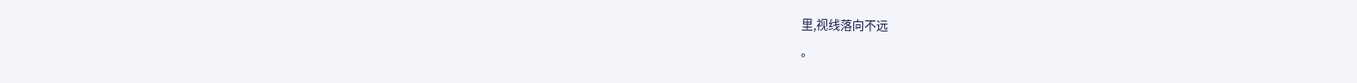里,视线落向不远
。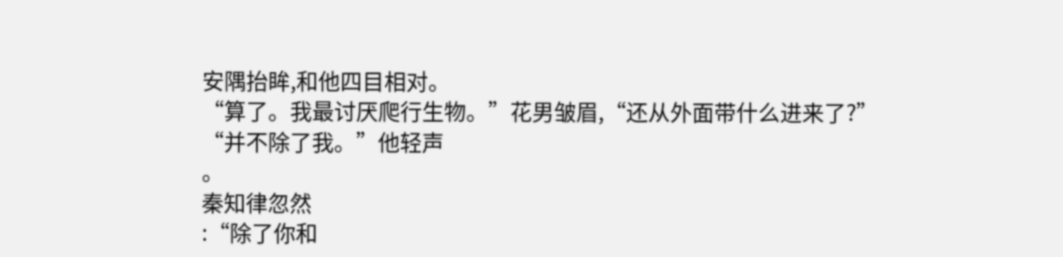安隅抬眸,和他四目相对。
“算了。我最讨厌爬行生物。”花男皱眉,“还从外面带什么进来了?”
“并不除了我。”他轻声
。
秦知律忽然
:“除了你和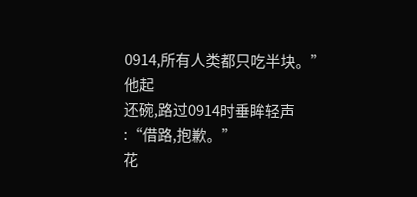0914,所有人类都只吃半块。”
他起
还碗,路过0914时垂眸轻声
:“借路,抱歉。”
花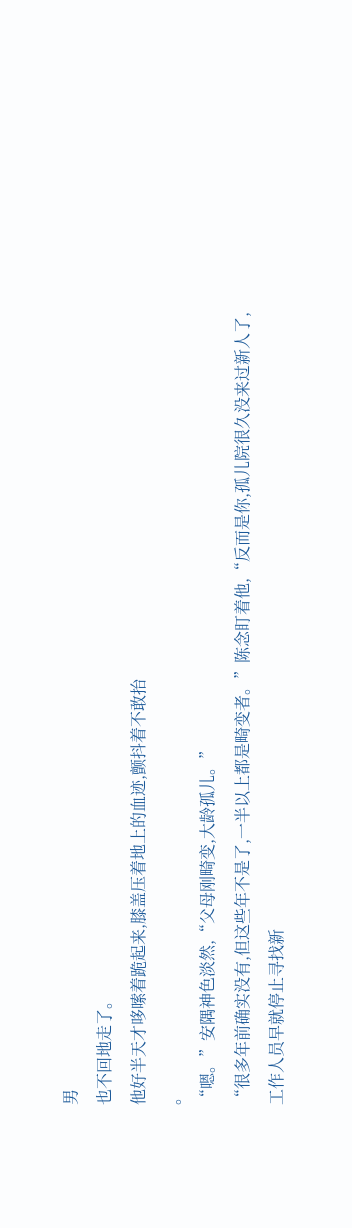男
也不回地走了。
他好半天才哆嗦着跪起来,膝盖压着地上的血迹,颤抖着不敢抬
。
“嗯。”安隅神色淡然,“父母刚畸变,大龄孤儿。”
“很多年前确实没有,但这些年不是了,一半以上都是畸变者。”陈念盯着他,“反而是你,孤儿院很久没来过新人了,工作人员早就停止寻找新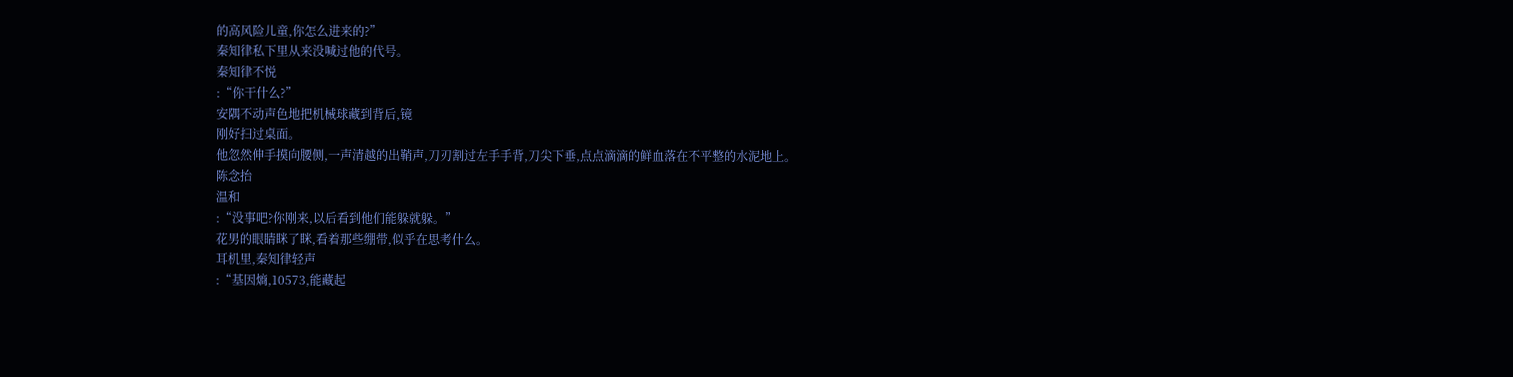的高风险儿童,你怎么进来的?”
秦知律私下里从来没喊过他的代号。
秦知律不悦
:“你干什么?”
安隅不动声色地把机械球藏到背后,镜
刚好扫过桌面。
他忽然伸手摸向腰侧,一声清越的出鞘声,刀刃割过左手手背,刀尖下垂,点点滴滴的鲜血落在不平整的水泥地上。
陈念抬
温和
:“没事吧?你刚来,以后看到他们能躲就躲。”
花男的眼睛眯了眯,看着那些绷带,似乎在思考什么。
耳机里,秦知律轻声
:“基因熵,10573,能藏起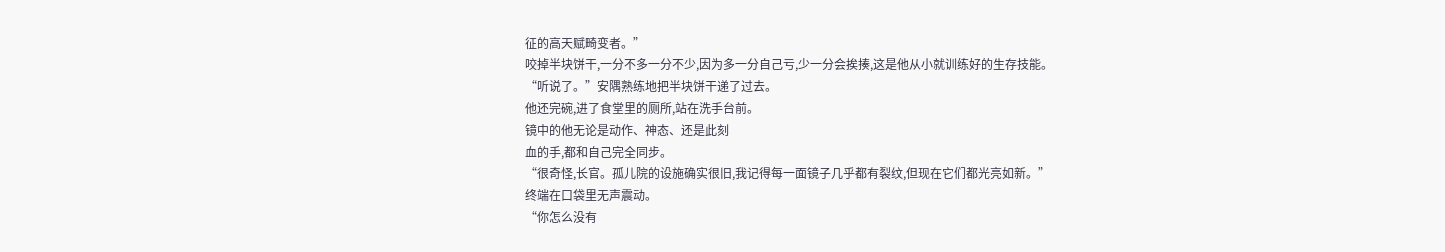征的高天赋畸变者。”
咬掉半块饼干,一分不多一分不少,因为多一分自己亏,少一分会挨揍,这是他从小就训练好的生存技能。
“听说了。”安隅熟练地把半块饼干递了过去。
他还完碗,进了食堂里的厕所,站在洗手台前。
镜中的他无论是动作、神态、还是此刻
血的手,都和自己完全同步。
“很奇怪,长官。孤儿院的设施确实很旧,我记得每一面镜子几乎都有裂纹,但现在它们都光亮如新。”
终端在口袋里无声震动。
“你怎么没有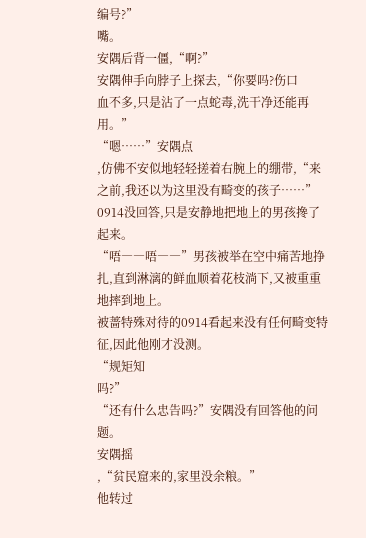编号?”
嘴。
安隅后背一僵,“啊?”
安隅伸手向脖子上探去,“你要吗?伤口
血不多,只是沾了一点蛇毒,洗干净还能再用。”
“嗯……”安隅点
,仿佛不安似地轻轻搓着右腕上的绷带,“来之前,我还以为这里没有畸变的孩子……”
0914没回答,只是安静地把地上的男孩搀了起来。
“唔――唔――”男孩被举在空中痛苦地挣扎,直到淋漓的鲜血顺着花枝淌下,又被重重地摔到地上。
被蔷特殊对待的0914看起来没有任何畸变特征,因此他刚才没测。
“规矩知
吗?”
“还有什么忠告吗?”安隅没有回答他的问题。
安隅摇
,“贫民窟来的,家里没余粮。”
他转过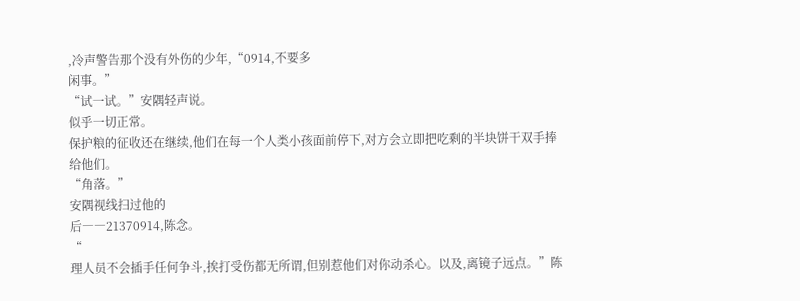,冷声警告那个没有外伤的少年,“0914,不要多
闲事。”
“试一试。”安隅轻声说。
似乎一切正常。
保护粮的征收还在继续,他们在每一个人类小孩面前停下,对方会立即把吃剩的半块饼干双手捧给他们。
“角落。”
安隅视线扫过他的
后――21370914,陈念。
“
理人员不会插手任何争斗,挨打受伤都无所谓,但别惹他们对你动杀心。以及,离镜子远点。”陈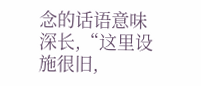念的话语意味深长,“这里设施很旧,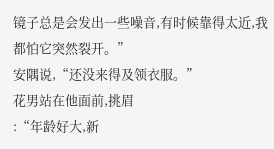镜子总是会发出一些噪音,有时候靠得太近,我都怕它突然裂开。”
安隅说,“还没来得及领衣服。”
花男站在他面前,挑眉
:“年龄好大,新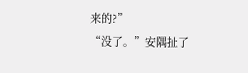来的?”
“没了。”安隅扯了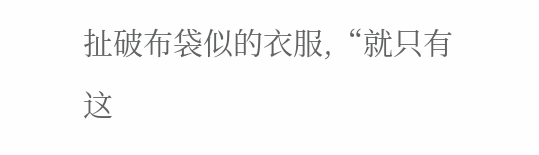扯破布袋似的衣服,“就只有这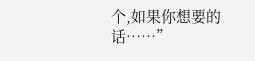个,如果你想要的话……”